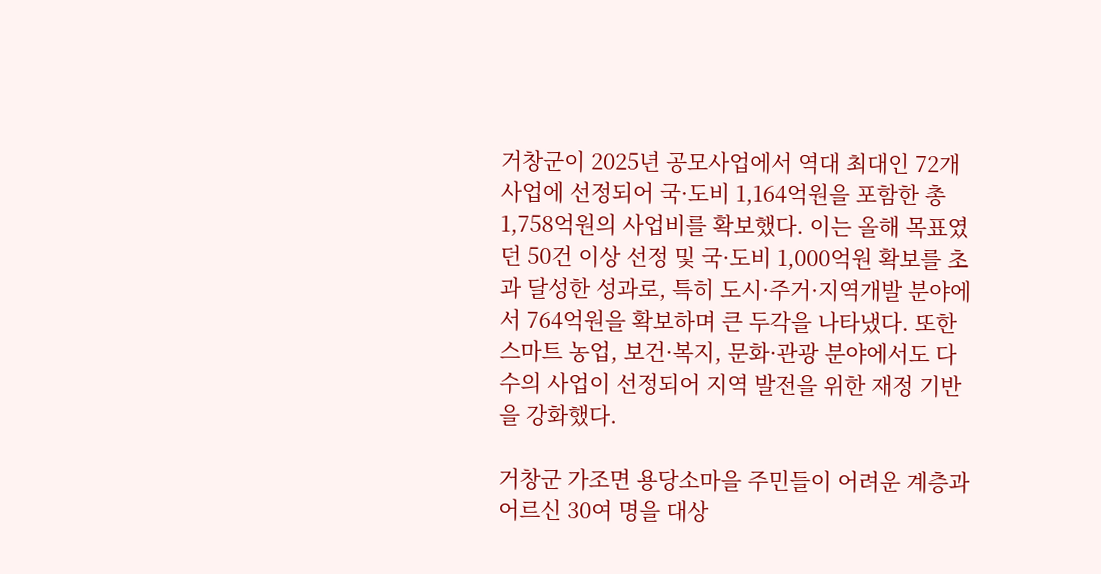거창군이 2025년 공모사업에서 역대 최대인 72개 사업에 선정되어 국·도비 1,164억원을 포함한 총 1,758억원의 사업비를 확보했다. 이는 올해 목표였던 50건 이상 선정 및 국·도비 1,000억원 확보를 초과 달성한 성과로, 특히 도시·주거·지역개발 분야에서 764억원을 확보하며 큰 두각을 나타냈다. 또한 스마트 농업, 보건·복지, 문화·관광 분야에서도 다수의 사업이 선정되어 지역 발전을 위한 재정 기반을 강화했다.

거창군 가조면 용당소마을 주민들이 어려운 계층과 어르신 30여 명을 대상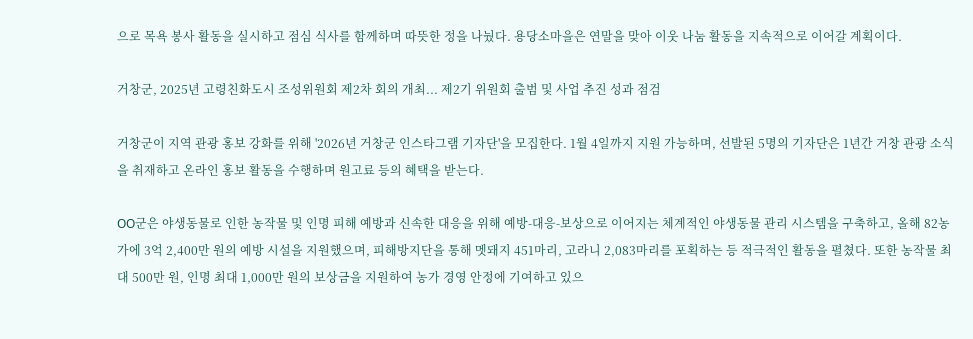으로 목욕 봉사 활동을 실시하고 점심 식사를 함께하며 따뜻한 정을 나눴다. 용당소마을은 연말을 맞아 이웃 나눔 활동을 지속적으로 이어갈 계획이다.

거창군, 2025년 고령친화도시 조성위원회 제2차 회의 개최... 제2기 위원회 출범 및 사업 추진 성과 점검

거창군이 지역 관광 홍보 강화를 위해 '2026년 거창군 인스타그램 기자단'을 모집한다. 1월 4일까지 지원 가능하며, 선발된 5명의 기자단은 1년간 거창 관광 소식을 취재하고 온라인 홍보 활동을 수행하며 원고료 등의 혜택을 받는다.

OO군은 야생동물로 인한 농작물 및 인명 피해 예방과 신속한 대응을 위해 예방-대응-보상으로 이어지는 체계적인 야생동물 관리 시스템을 구축하고, 올해 82농가에 3억 2,400만 원의 예방 시설을 지원했으며, 피해방지단을 통해 멧돼지 451마리, 고라니 2,083마리를 포획하는 등 적극적인 활동을 펼쳤다. 또한 농작물 최대 500만 원, 인명 최대 1,000만 원의 보상금을 지원하여 농가 경영 안정에 기여하고 있으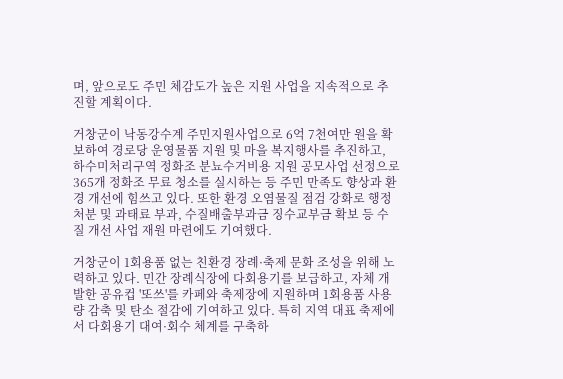며, 앞으로도 주민 체감도가 높은 지원 사업을 지속적으로 추진할 계획이다.

거창군이 낙동강수계 주민지원사업으로 6억 7천여만 원을 확보하여 경로당 운영물품 지원 및 마을 복지행사를 추진하고, 하수미처리구역 정화조 분뇨수거비용 지원 공모사업 선정으로 365개 정화조 무료 청소를 실시하는 등 주민 만족도 향상과 환경 개선에 힘쓰고 있다. 또한 환경 오염물질 점검 강화로 행정처분 및 과태료 부과, 수질배출부과금 징수교부금 확보 등 수질 개선 사업 재원 마련에도 기여했다.

거창군이 1회용품 없는 친환경 장례·축제 문화 조성을 위해 노력하고 있다. 민간 장례식장에 다회용기를 보급하고, 자체 개발한 공유컵 '또쓰'를 카페와 축제장에 지원하며 1회용품 사용량 감축 및 탄소 절감에 기여하고 있다. 특히 지역 대표 축제에서 다회용기 대여·회수 체계를 구축하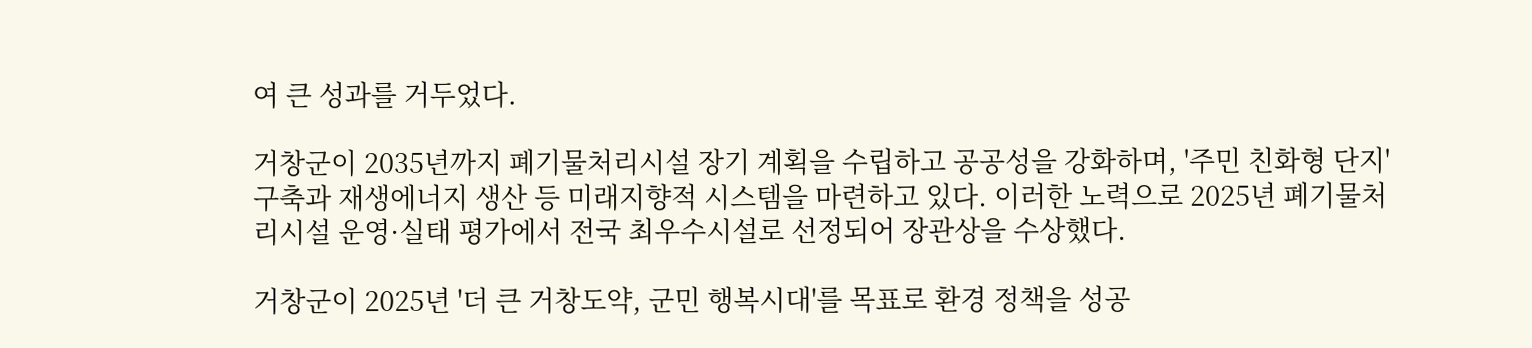여 큰 성과를 거두었다.

거창군이 2035년까지 폐기물처리시설 장기 계획을 수립하고 공공성을 강화하며, '주민 친화형 단지' 구축과 재생에너지 생산 등 미래지향적 시스템을 마련하고 있다. 이러한 노력으로 2025년 폐기물처리시설 운영·실태 평가에서 전국 최우수시설로 선정되어 장관상을 수상했다.

거창군이 2025년 '더 큰 거창도약, 군민 행복시대'를 목표로 환경 정책을 성공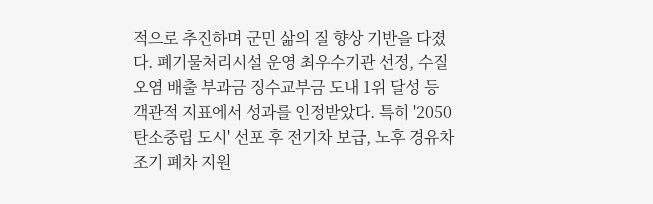적으로 추진하며 군민 삶의 질 향상 기반을 다졌다. 폐기물처리시설 운영 최우수기관 선정, 수질오염 배출 부과금 징수교부금 도내 1위 달성 등 객관적 지표에서 성과를 인정받았다. 특히 '2050 탄소중립 도시' 선포 후 전기차 보급, 노후 경유차 조기 폐차 지원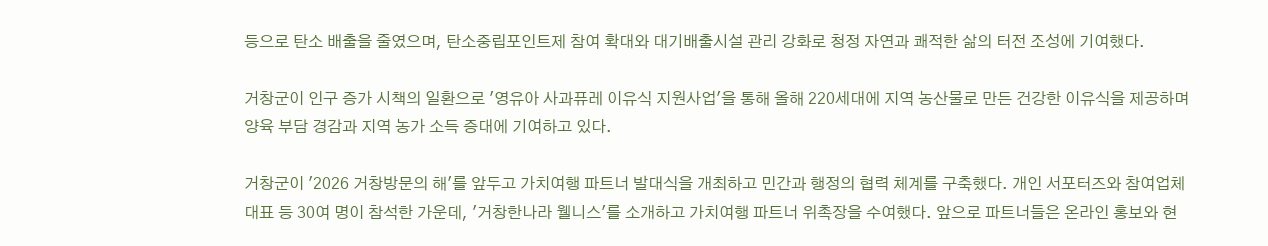등으로 탄소 배출을 줄였으며, 탄소중립포인트제 참여 확대와 대기배출시설 관리 강화로 청정 자연과 쾌적한 삶의 터전 조성에 기여했다.

거창군이 인구 증가 시책의 일환으로 '영유아 사과퓨레 이유식 지원사업'을 통해 올해 220세대에 지역 농산물로 만든 건강한 이유식을 제공하며 양육 부담 경감과 지역 농가 소득 증대에 기여하고 있다.

거창군이 '2026 거창방문의 해'를 앞두고 가치여행 파트너 발대식을 개최하고 민간과 행정의 협력 체계를 구축했다. 개인 서포터즈와 참여업체 대표 등 30여 명이 참석한 가운데, '거창한나라 웰니스'를 소개하고 가치여행 파트너 위촉장을 수여했다. 앞으로 파트너들은 온라인 홍보와 현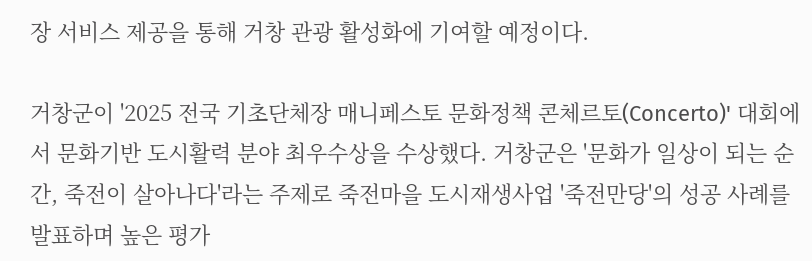장 서비스 제공을 통해 거창 관광 활성화에 기여할 예정이다.

거창군이 '2025 전국 기초단체장 매니페스토 문화정책 콘체르토(Concerto)' 대회에서 문화기반 도시활력 분야 최우수상을 수상했다. 거창군은 '문화가 일상이 되는 순간, 죽전이 살아나다'라는 주제로 죽전마을 도시재생사업 '죽전만당'의 성공 사례를 발표하며 높은 평가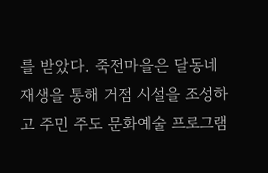를 받았다. 죽전마을은 달동네 재생을 통해 거점 시설을 조성하고 주민 주도 문화예술 프로그램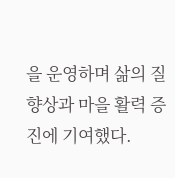을 운영하며 삶의 질 향상과 마을 활력 증진에 기여했다.